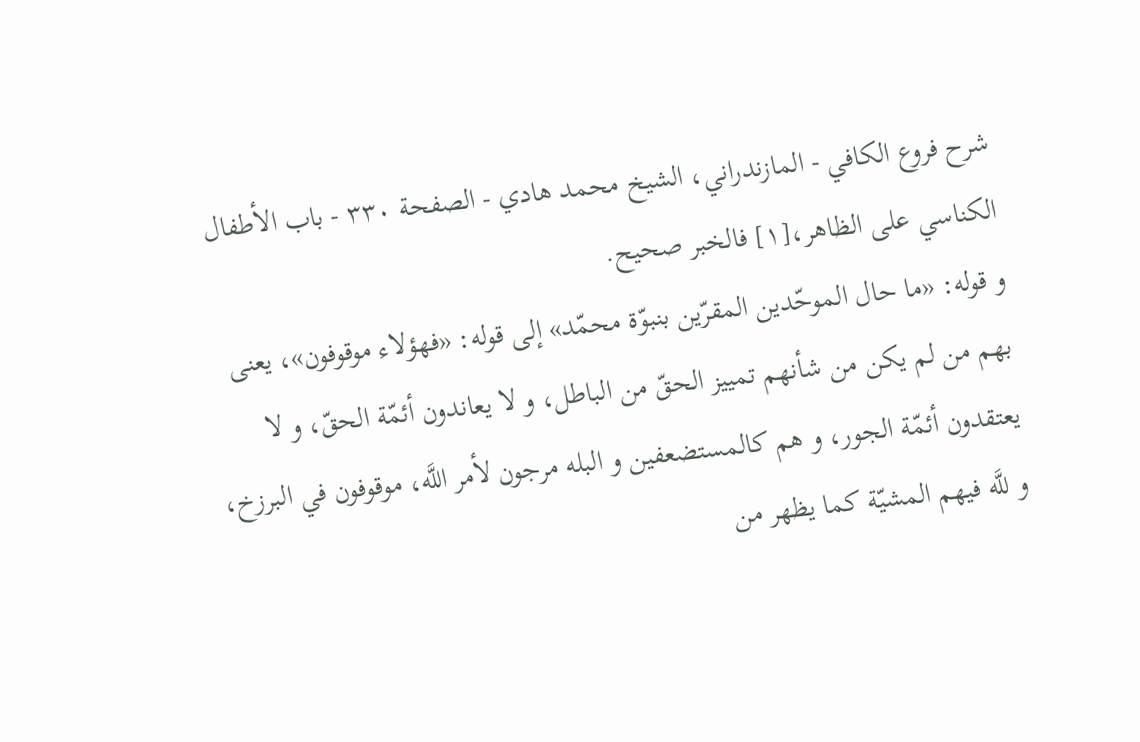شرح فروع الكافي - المازندراني، الشيخ محمد هادي - الصفحة ٣٣٠ - باب الأطفال
الكناسي على الظاهر،[١] فالخبر صحيح.
و قوله: «ما حال الموحّدين المقرّين بنبوّة محمّد» إلى قوله: «فهؤلاء موقوفون»، يعنى بهم من لم يكن من شأنهم تمييز الحقّ من الباطل، و لا يعاندون أئمّة الحقّ، و لا يعتقدون أئمّة الجور، و هم كالمستضعفين و البله مرجون لأمر اللَّه، موقوفون في البرزخ، و للَّه فيهم المشيّة كما يظهر من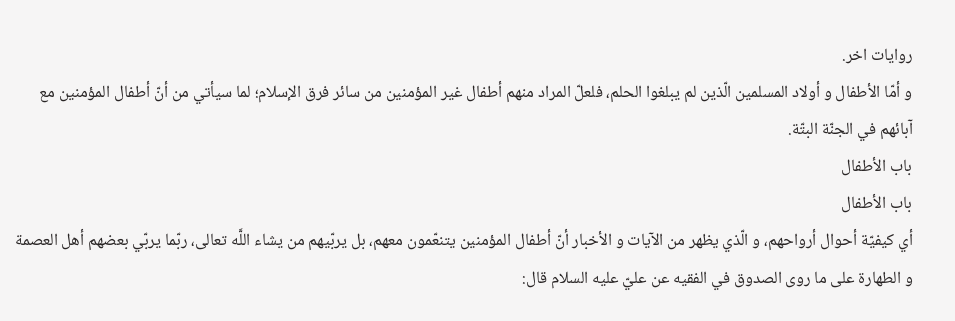روايات اخر.
و أمّا الأطفال و أولاد المسلمين الّذين لم يبلغوا الحلم، فلعلّ المراد منهم أطفال غير المؤمنين من سائر فرق الإسلام؛ لما سيأتي من أنّ أطفال المؤمنين مع آبائهم في الجنّة البتّة.
باب الأطفال
باب الأطفال
أي كيفيّة أحوال أرواحهم، و الّذي يظهر من الآيات و الأخبار أنّ أطفال المؤمنين يتنعّمون معهم، بل يربّيهم من يشاء اللَّه تعالى، ربّما يربّي بعضهم أهل العصمة و الطهارة على ما روى الصدوق في الفقيه عن عليّ عليه السلام قال: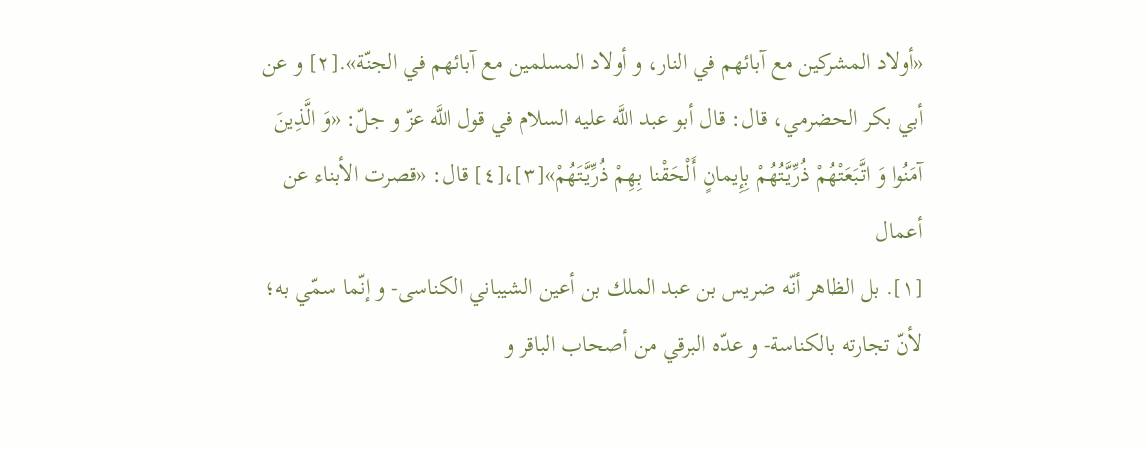«أولاد المشركين مع آبائهم في النار، و أولاد المسلمين مع آبائهم في الجنّة».[٢] و عن أبي بكر الحضرمي، قال: قال أبو عبد اللَّه عليه السلام في قول اللَّه عزّ و جلّ: «وَ الَّذِينَ آمَنُوا وَ اتَّبَعَتْهُمْ ذُرِّيَّتُهُمْ بِإِيمانٍ أَلْحَقْنا بِهِمْ ذُرِّيَّتَهُمْ»[٣]،[٤] قال: «قصرت الأبناء عن أعمال
[١]. بل الظاهر أنّه ضريس بن عبد الملك بن أعين الشيباني الكناسى- و إنّما سمّي به؛ لأنّ تجارته بالكناسة- و عدّه البرقي من أصحاب الباقر و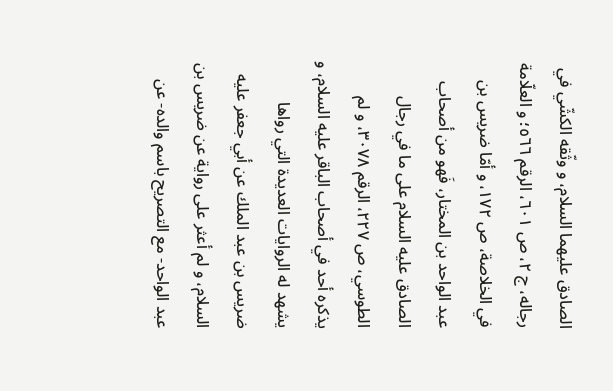الصادق عليهما السلام، و وثّقه الكشّي في رجاله، ج ٢، ص ٦٠١، الرقم ٥٦٦؛ و العلّامة في الخلاصة، ص ١٧٢، و أمّا ضريس بن عبد الواحد بن المختار، فَهو من أصحاب الصادق عليه السلام على ما في رجال الطوسي، ص ٢٢٧، الرقم ٣٠٧٨، و لم يذكره أحد في أصحاب الباقر عليه السلام، و يشهد له الروايات العديدة التي رواها ضريس بن عبد الملك عن أبي جعفر عليه السلام، و لم أعثر على رواية عن ضريس بن عبد الواحد- مع التصريح باسم والده- عن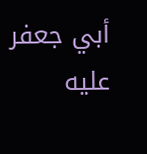أبي جعفر عليه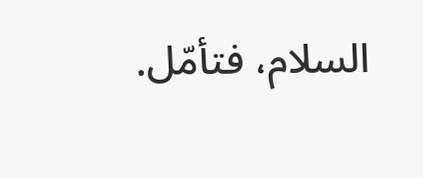السلام، فتأمّل.